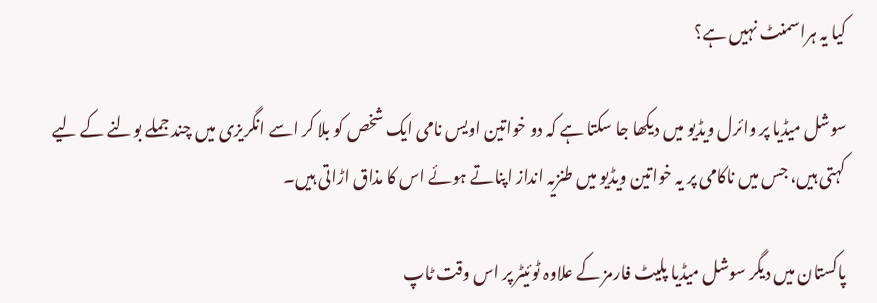کیا یہ ہراسمنٹ نہیں ہے؟

سوشل میڈیا پر وائرل ویڈیو میں دیکھا جا سکتا ہے کہ دو خواتین اویس نامی ایک شخص کو بلا کر اسے انگریزی میں چند جملے بولنے کے لیے کہتی ہیں، جس میں ناکامی پر یہ خواتین ویڈیو میں طنزیہ انداز اپناتے ہوئے اس کا مذاق اڑاتی ہیں۔

پاکستان میں دیگر سوشل میڈیا پلیٹ فارمز کے علاوہ ٹوئیٹر پر اس وقت ٹاپ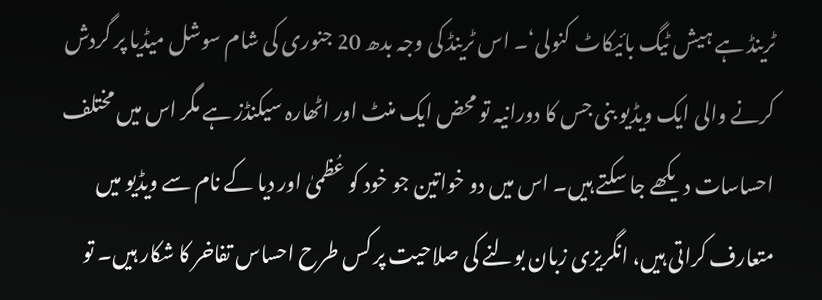ٹرینڈ ہے ہیش ٹیگ بائیکاٹ کنولی‘۔ اس ٹرینڈ کی وجہ بدھ 20 جنوری کی شام سوشل میڈیا پر گردش کرنے والی ایک ویڈیو بنی جس کا دورانیہ تو محض ایک منٹ اور اٹھارہ سیکنڈز ہے مگر اس میں مختلف احساسات دیکھے جا سکتے ہیں۔ اس میں دو خواتین جو خود کو عُظمیٰ اور دیا کے نام سے ویڈیو میں متعارف کراتی ہیں، انگریزی زبان بولنے کی صلاحیت پر کس طرح احساس تفاخر کا شکار ہیں۔ تو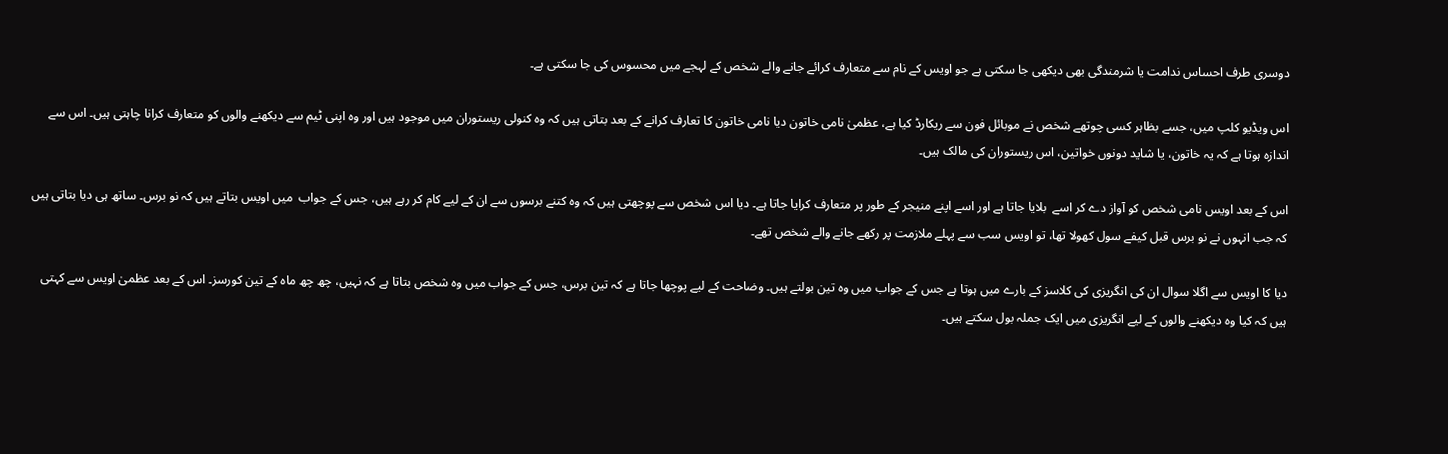دوسری طرف احساس ندامت یا شرمندگی بھی دیکھی جا سکتی ہے جو اویس کے نام سے متعارف کرائے جانے والے شخص کے لہجے میں محسوس کی جا سکتی ہے۔

اس ویڈیو کلپ میں، جسے بظاہر کسی چوتھے شخص نے موبائل فون سے ریکارڈ کیا ہے، عظمیٰ نامی خاتون دیا نامی خاتون کا تعارف کرانے کے بعد بتاتی ہیں کہ وہ کنولی ریستوران میں موجود ہیں اور وہ اپنی ٹیم سے دیکھنے والوں کو متعارف کرانا چاہتی ہیں۔ اس سے اندازہ ہوتا ہے کہ یہ خاتون، یا شاید دونوں خواتین، اس ریستوران کی مالک ہیں۔

اس کے بعد اویس نامی شخص کو آواز دے کر اسے  بلایا جاتا ہے اور اسے اپنے منیجر کے طور پر متعارف کرایا جاتا ہے۔ دیا اس شخص سے پوچھتی ہیں کہ وہ کتنے برسوں سے ان کے لیے کام کر رہے ہیں، جس کے جواب  میں اویس بتاتے ہیں کہ نو برس۔ ساتھ ہی دیا بتاتی ہیں کہ جب انہوں نے نو برس قبل کیفے سول کھولا تھا، تو اویس سب سے پہلے ملازمت پر رکھے جانے والے شخص تھے۔

دیا کا اویس سے اگلا سوال ان کی انگریزی کی کلاسز کے بارے میں ہوتا ہے جس کے جواب میں وہ تین بولتے ہیں۔ وضاحت کے لیے پوچھا جاتا ہے کہ تین برس، جس کے جواب میں وہ شخص بتاتا ہے کہ نہیں، چھ چھ ماہ کے تین کورسز۔ اس کے بعد عظمیٰ اویس سے کہتی ہیں کہ کیا وہ دیکھنے والوں کے لیے انگریزی میں ایک جملہ بول سکتے ہیں۔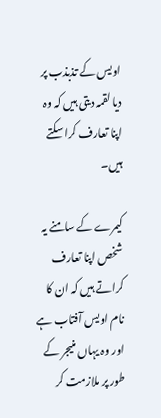اویس کے تذبذب پر دیا لقمہ دیتی ہیں کہ وہ اپنا تعارف کرا سکتے ہیں۔

کیمرے کے سامنے یہ شخص اپنا تعارف کراتے ہیں کہ ان کا نام اویس آفتاب ہے اور وہ یہاں منیجر کے طور پر ملازمت کر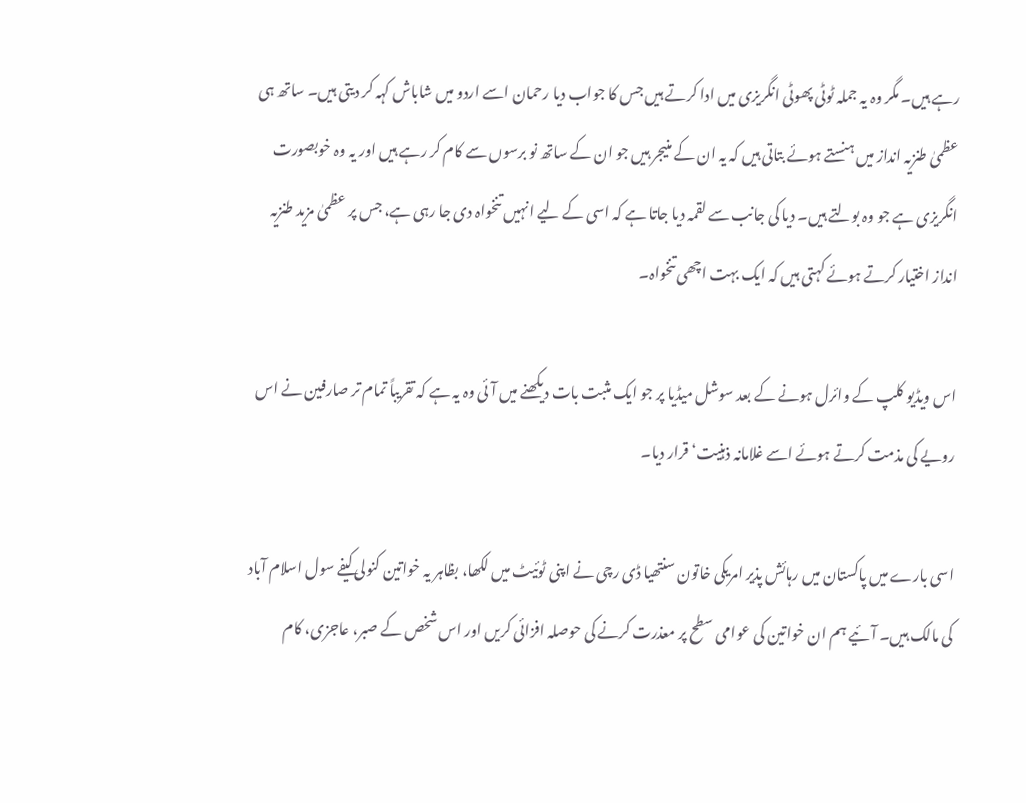رہے ہیں۔ مگر وہ یہ جملہ ٹوٹی پھوٹی انگریزی میں ادا کرتے ہیں جس کا جواب دیا رحمان اسے اردو میں شاباش کہہ کر دیتی ہیں۔ ساتھ ہی عظمیٰ طنزیہ انداز میں ہنستے ہوئے بتاتی ہیں کہ یہ ان کے منیجر ہیں جو ان کے ساتھ نو برسوں سے کام کر رہے ہیں اور یہ وہ خوبصورت انگریزی ہے جو وہ بولتے ہیں۔ دیا کی جانب سے لقمہ دیا جاتا ہے کہ اسی کے لیے انہیں تنخواہ دی جا رہی ہے، جس پر عظمیٰ مزید طنزیہ انداز اختیار کرتے ہوئے کہتی ہیں کہ ایک بہت اچھی تنخواہ۔

اس ویڈیو کلپ کے وائرل ہونے کے بعد سوشل میڈیا پر جو ایک مثبت بات دیکھنے میں آئی وہ يہ ہے کہ تقریباً تمام تر صارفین نے اس رویے کی مذمت کرتے ہوئے اسے غلامانہ ذہنیت‘ قرار دیا۔

اسی بارے میں پاکستان میں رہائش پذیر امریکی خاتون سنتھیا ڈی رچی نے اپنی ٹوئیٹ میں لکھا، بظاہر یہ خواتین کنولی کیفے سول اسلام آباد کی مالک ہیں۔ آئیے ہم ان خواتین کی عوامی سطح پر معذرت کرنے کی حوصلہ افزائی کریں اور اس شخص کے صبر، عاجزی، کام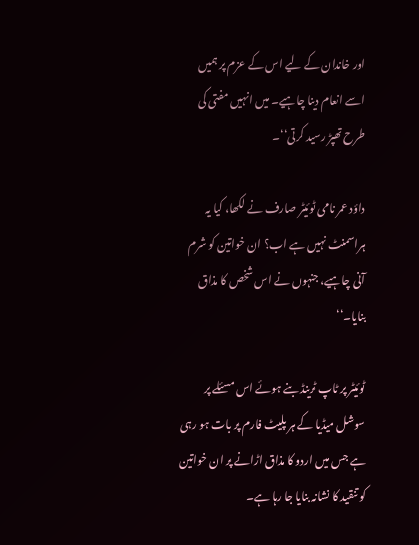اور خاندان کے لیے اس کے عزم پر ہميں اسے انعام دینا چاہیے۔ میں انہیں مفتی کی طرح تھپڑ رسید کرتی‘‘۔

داؤد عمر نامی ٹوئیٹر صارف نے لکھا، کیا یہ ہراسمنٹ نہیں ہے اب؟ ان خواتین کو شرم آنی چاہیے، جنہوں نے اس شخص کا مذاق بنایا۔‘‘

ٹوئیٹر پر ٹاپ ٹرینڈ بنے ہوئے اس مسئلے پر سوشل میڈیا کے ہر پلیٹ فارم پر بات ہو رہی ہے جس میں اردو کا مذاق اڑانے پر ان خواتین کو تنقید کا نشانہ بنایا جا رہا ہے۔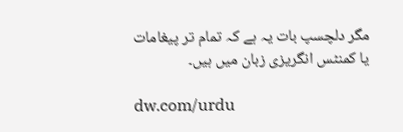مگر دلچسپ بات یہ ہے کہ تمام تر پیغامات یا کمنٹس انگریزی زبان میں ہیں۔

dw.com/urdu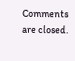Comments are closed.